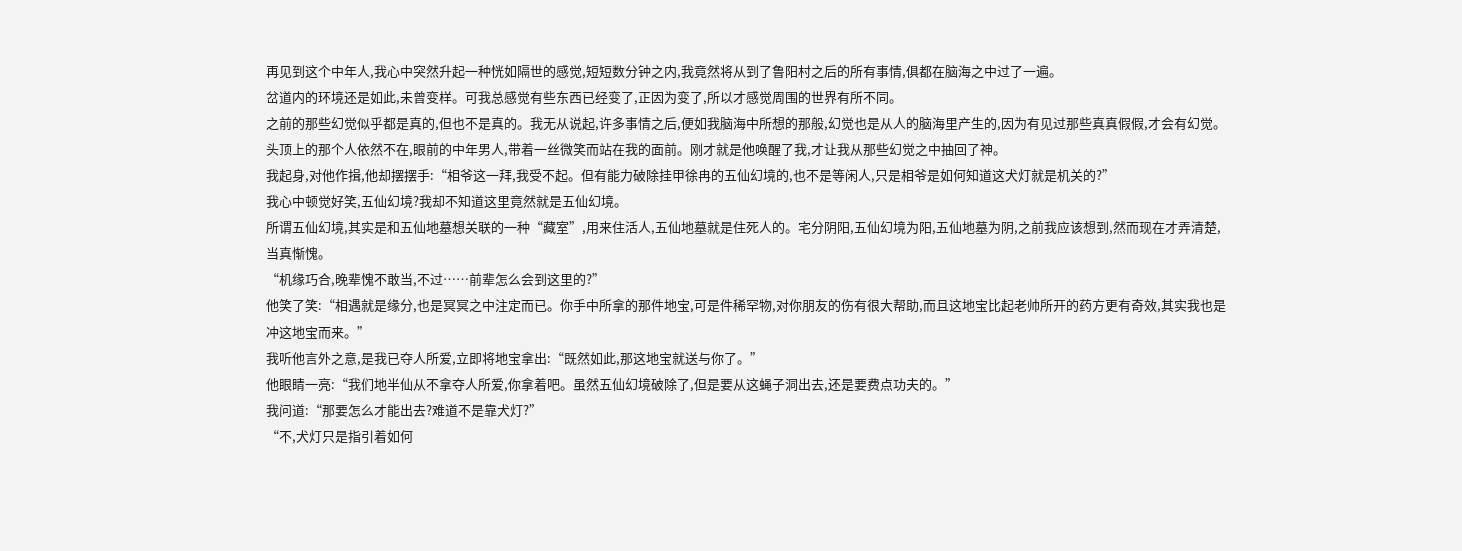再见到这个中年人,我心中突然升起一种恍如隔世的感觉,短短数分钟之内,我竟然将从到了鲁阳村之后的所有事情,俱都在脑海之中过了一遍。
岔道内的环境还是如此,未曾变样。可我总感觉有些东西已经变了,正因为变了,所以才感觉周围的世界有所不同。
之前的那些幻觉似乎都是真的,但也不是真的。我无从说起,许多事情之后,便如我脑海中所想的那般,幻觉也是从人的脑海里产生的,因为有见过那些真真假假,才会有幻觉。
头顶上的那个人依然不在,眼前的中年男人,带着一丝微笑而站在我的面前。刚才就是他唤醒了我,才让我从那些幻觉之中抽回了神。
我起身,对他作揖,他却摆摆手:“相爷这一拜,我受不起。但有能力破除挂甲徐冉的五仙幻境的,也不是等闲人,只是相爷是如何知道这犬灯就是机关的?”
我心中顿觉好笑,五仙幻境?我却不知道这里竟然就是五仙幻境。
所谓五仙幻境,其实是和五仙地墓想关联的一种“藏室”,用来住活人,五仙地墓就是住死人的。宅分阴阳,五仙幻境为阳,五仙地墓为阴,之前我应该想到,然而现在才弄清楚,当真惭愧。
“机缘巧合,晚辈愧不敢当,不过……前辈怎么会到这里的?”
他笑了笑:“相遇就是缘分,也是冥冥之中注定而已。你手中所拿的那件地宝,可是件稀罕物,对你朋友的伤有很大帮助,而且这地宝比起老帅所开的药方更有奇效,其实我也是冲这地宝而来。”
我听他言外之意,是我已夺人所爱,立即将地宝拿出:“既然如此,那这地宝就送与你了。”
他眼睛一亮:“我们地半仙从不拿夺人所爱,你拿着吧。虽然五仙幻境破除了,但是要从这蝇子洞出去,还是要费点功夫的。”
我问道:“那要怎么才能出去?难道不是靠犬灯?”
“不,犬灯只是指引着如何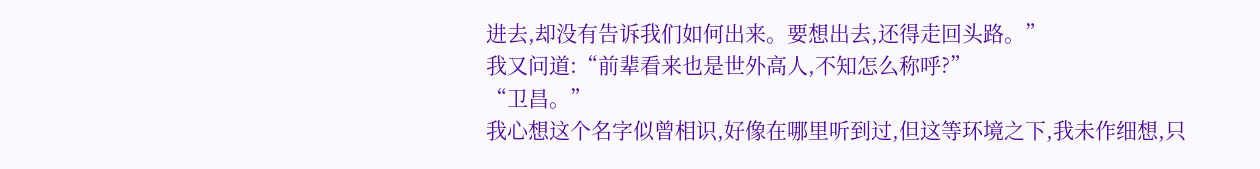进去,却没有告诉我们如何出来。要想出去,还得走回头路。”
我又问道:“前辈看来也是世外高人,不知怎么称呼?”
“卫昌。”
我心想这个名字似曾相识,好像在哪里听到过,但这等环境之下,我未作细想,只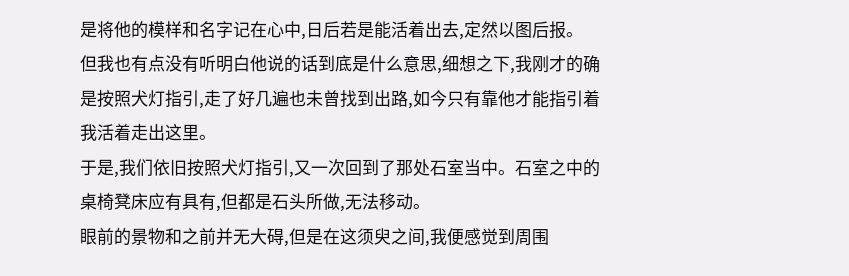是将他的模样和名字记在心中,日后若是能活着出去,定然以图后报。
但我也有点没有听明白他说的话到底是什么意思,细想之下,我刚才的确是按照犬灯指引,走了好几遍也未曾找到出路,如今只有靠他才能指引着我活着走出这里。
于是,我们依旧按照犬灯指引,又一次回到了那处石室当中。石室之中的桌椅凳床应有具有,但都是石头所做,无法移动。
眼前的景物和之前并无大碍,但是在这须臾之间,我便感觉到周围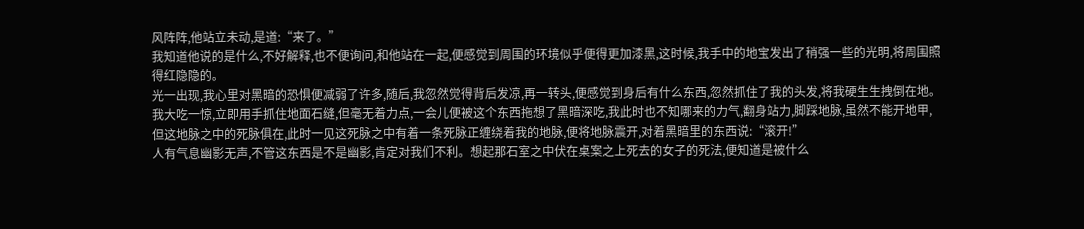风阵阵,他站立未动,是道:“来了。”
我知道他说的是什么,不好解释,也不便询问,和他站在一起,便感觉到周围的环境似乎便得更加漆黑,这时候,我手中的地宝发出了稍强一些的光明,将周围照得红隐隐的。
光一出现,我心里对黑暗的恐惧便减弱了许多,随后,我忽然觉得背后发凉,再一转头,便感觉到身后有什么东西,忽然抓住了我的头发,将我硬生生拽倒在地。
我大吃一惊,立即用手抓住地面石缝,但毫无着力点,一会儿便被这个东西拖想了黑暗深吃,我此时也不知哪来的力气,翻身站力,脚踩地脉,虽然不能开地甲,但这地脉之中的死脉俱在,此时一见这死脉之中有着一条死脉正缠绕着我的地脉,便将地脉震开,对着黑暗里的东西说:“滚开!”
人有气息幽影无声,不管这东西是不是幽影,肯定对我们不利。想起那石室之中伏在桌案之上死去的女子的死法,便知道是被什么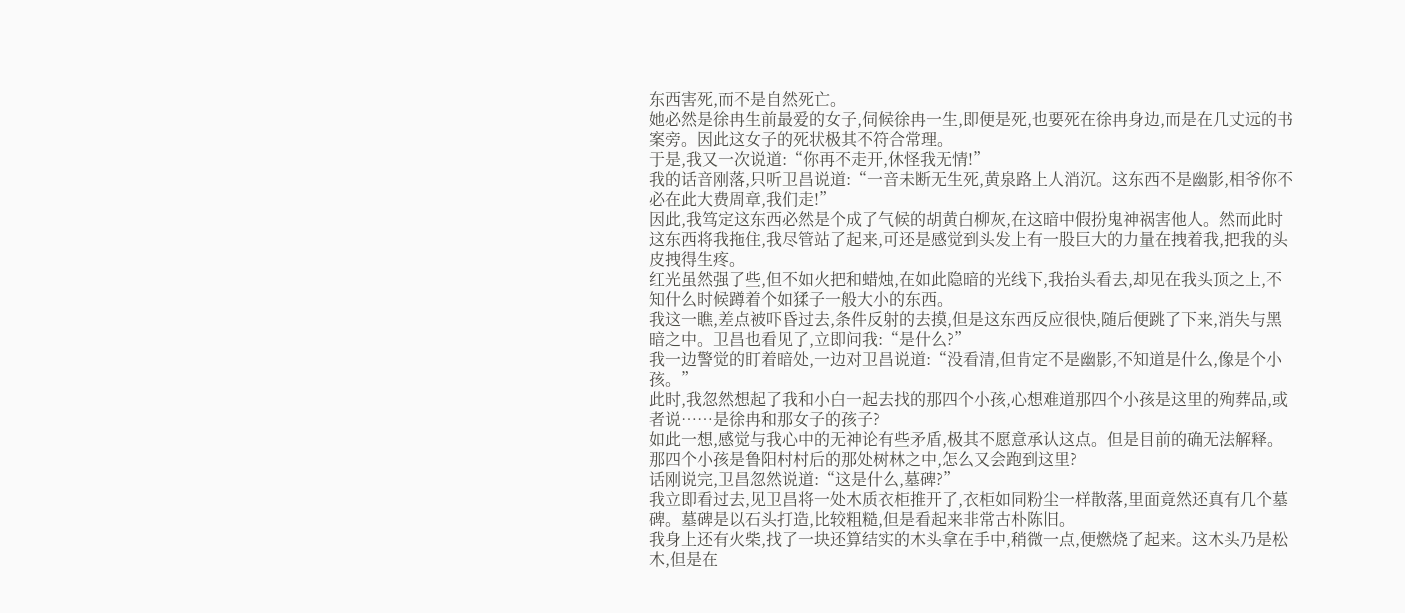东西害死,而不是自然死亡。
她必然是徐冉生前最爱的女子,伺候徐冉一生,即便是死,也要死在徐冉身边,而是在几丈远的书案旁。因此这女子的死状极其不符合常理。
于是,我又一次说道:“你再不走开,休怪我无情!”
我的话音刚落,只听卫昌说道:“一音未断无生死,黄泉路上人消沉。这东西不是幽影,相爷你不必在此大费周章,我们走!”
因此,我笃定这东西必然是个成了气候的胡黄白柳灰,在这暗中假扮鬼神祸害他人。然而此时这东西将我拖住,我尽管站了起来,可还是感觉到头发上有一股巨大的力量在拽着我,把我的头皮拽得生疼。
红光虽然强了些,但不如火把和蜡烛,在如此隐暗的光线下,我抬头看去,却见在我头顶之上,不知什么时候蹲着个如猱子一般大小的东西。
我这一瞧,差点被吓昏过去,条件反射的去摸,但是这东西反应很快,随后便跳了下来,消失与黑暗之中。卫昌也看见了,立即问我:“是什么?”
我一边警觉的盯着暗处,一边对卫昌说道:“没看清,但肯定不是幽影,不知道是什么,像是个小孩。”
此时,我忽然想起了我和小白一起去找的那四个小孩,心想难道那四个小孩是这里的殉葬品,或者说……是徐冉和那女子的孩子?
如此一想,感觉与我心中的无神论有些矛盾,极其不愿意承认这点。但是目前的确无法解释。那四个小孩是鲁阳村村后的那处树林之中,怎么又会跑到这里?
话刚说完,卫昌忽然说道:“这是什么,墓碑?”
我立即看过去,见卫昌将一处木质衣柜推开了,衣柜如同粉尘一样散落,里面竟然还真有几个墓碑。墓碑是以石头打造,比较粗糙,但是看起来非常古朴陈旧。
我身上还有火柴,找了一块还算结实的木头拿在手中,稍微一点,便燃烧了起来。这木头乃是松木,但是在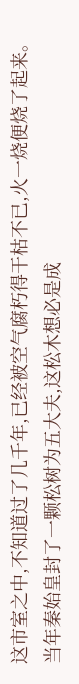这市室之中,不知道过了几千年,已经被空气腐朽得干枯不已,火一烧便烧了起来。
当年秦始皇封了一颗松树为五大夫,这松木想必是成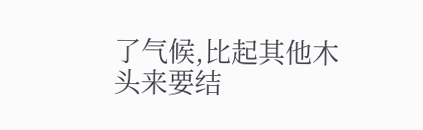了气候,比起其他木头来要结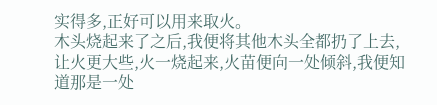实得多,正好可以用来取火。
木头烧起来了之后,我便将其他木头全都扔了上去,让火更大些,火一烧起来,火苗便向一处倾斜,我便知道那是一处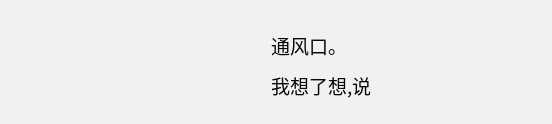通风口。
我想了想,说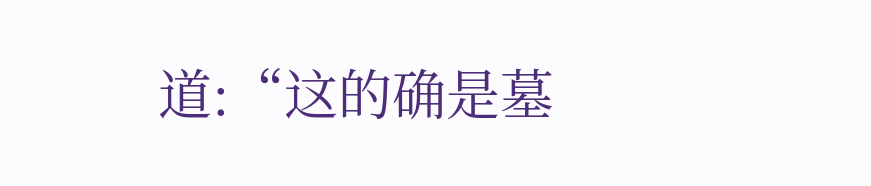道:“这的确是墓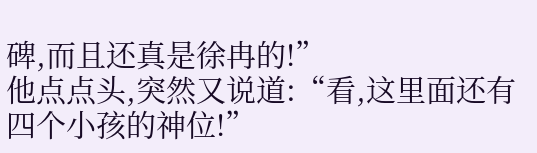碑,而且还真是徐冉的!”
他点点头,突然又说道:“看,这里面还有四个小孩的神位!”